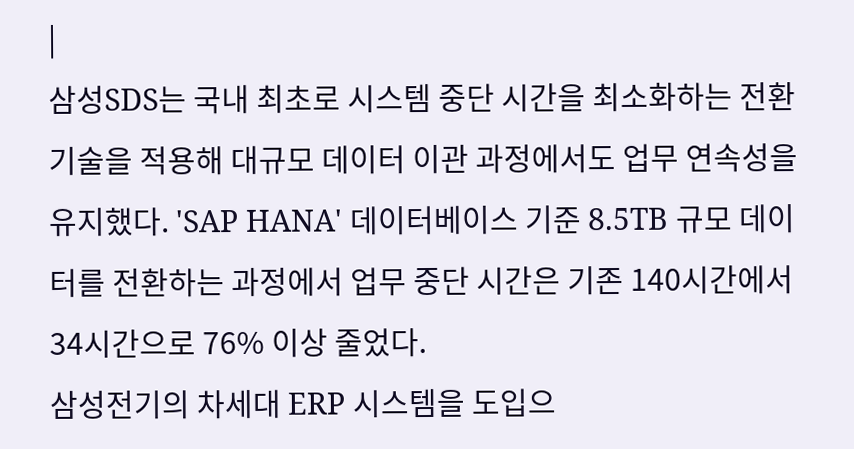|
삼성SDS는 국내 최초로 시스템 중단 시간을 최소화하는 전환 기술을 적용해 대규모 데이터 이관 과정에서도 업무 연속성을 유지했다. 'SAP HANA' 데이터베이스 기준 8.5TB 규모 데이터를 전환하는 과정에서 업무 중단 시간은 기존 140시간에서 34시간으로 76% 이상 줄었다.
삼성전기의 차세대 ERP 시스템을 도입으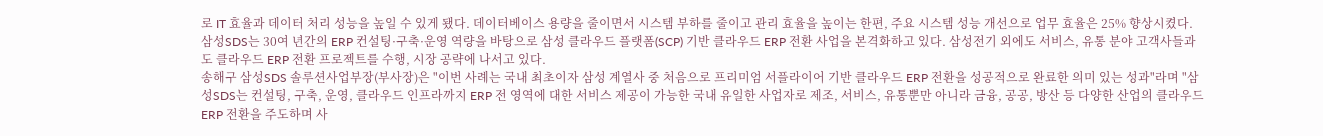로 IT 효율과 데이터 처리 성능을 높일 수 있게 됐다. 데이터베이스 용량을 줄이면서 시스템 부하를 줄이고 관리 효율을 높이는 한편, 주요 시스템 성능 개선으로 업무 효율은 25% 향상시켰다.
삼성SDS는 30여 년간의 ERP 컨설팅·구축·운영 역량을 바탕으로 삼성 클라우드 플랫폼(SCP) 기반 클라우드 ERP 전환 사업을 본격화하고 있다. 삼성전기 외에도 서비스, 유통 분야 고객사들과도 클라우드 ERP 전환 프로젝트를 수행, 시장 공략에 나서고 있다.
송해구 삼성SDS 솔루션사업부장(부사장)은 "이번 사례는 국내 최초이자 삼성 계열사 중 처음으로 프리미엄 서플라이어 기반 클라우드 ERP 전환을 성공적으로 완료한 의미 있는 성과"라며 "삼성SDS는 컨설팅, 구축, 운영, 클라우드 인프라까지 ERP 전 영역에 대한 서비스 제공이 가능한 국내 유일한 사업자로 제조, 서비스, 유통뿐만 아니라 금융, 공공, 방산 등 다양한 산업의 클라우드 ERP 전환을 주도하며 사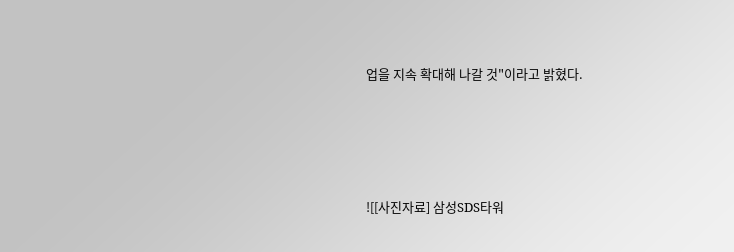업을 지속 확대해 나갈 것"이라고 밝혔다.




![[사진자료] 삼성SDS타워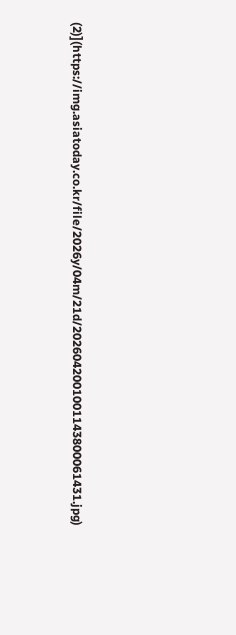(2)](https://img.asiatoday.co.kr/file/2026y/04m/21d/2026042001001143800061431.jpg)